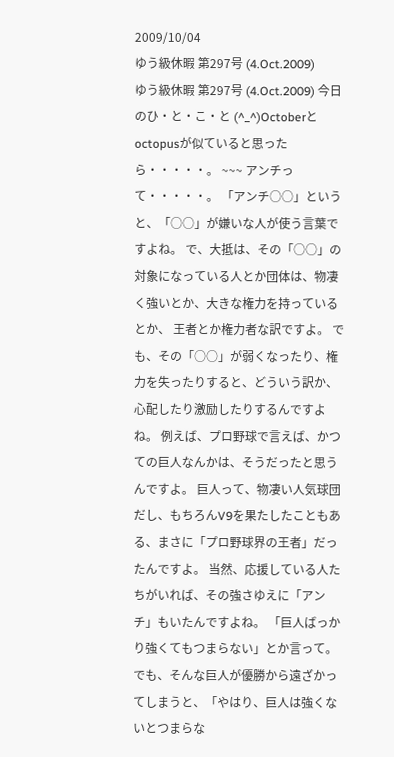2009/10/04
ゆう級休暇 第297号 (4.Oct.2009)
ゆう級休暇 第297号 (4.Oct.2009) 今日のひ・と・こ・と (^_^)Octoberとoctopusが似ていると思ったら・・・・・。 ~~~ アンチって・・・・・。 「アンチ○○」というと、「○○」が嫌いな人が使う言葉ですよね。 で、大抵は、その「○○」の対象になっている人とか団体は、物凄く強いとか、大きな権力を持っているとか、 王者とか権力者な訳ですよ。 でも、その「○○」が弱くなったり、権力を失ったりすると、どういう訳か、心配したり激励したりするんですよね。 例えば、プロ野球で言えば、かつての巨人なんかは、そうだったと思うんですよ。 巨人って、物凄い人気球団だし、もちろんV9を果たしたこともある、まさに「プロ野球界の王者」だったんですよ。 当然、応援している人たちがいれば、その強さゆえに「アンチ」もいたんですよね。 「巨人ばっかり強くてもつまらない」とか言って。 でも、そんな巨人が優勝から遠ざかってしまうと、「やはり、巨人は強くないとつまらな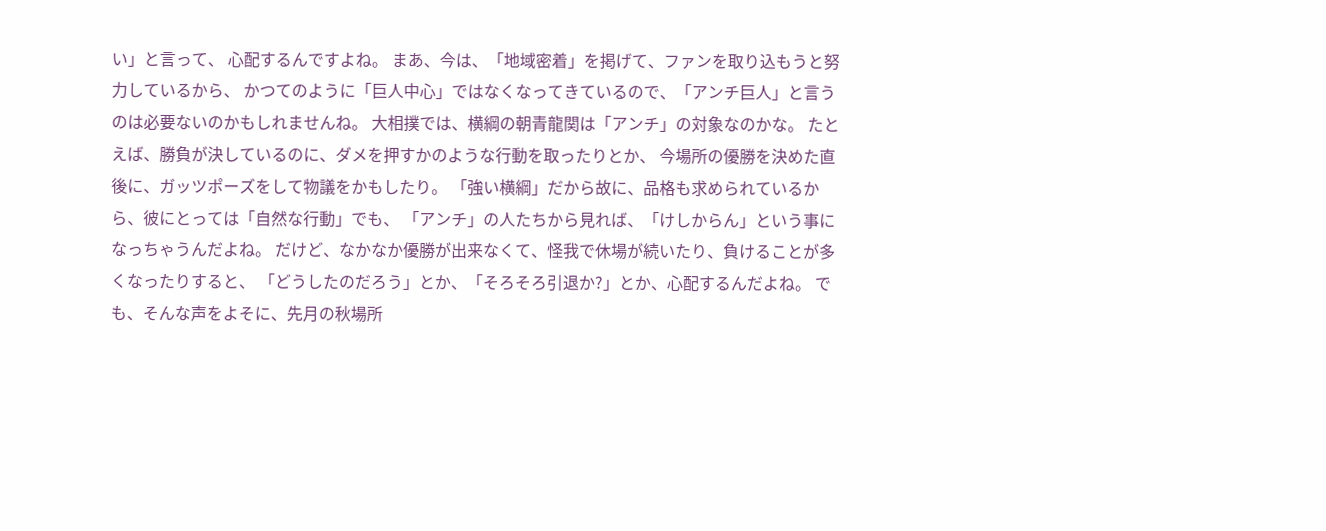い」と言って、 心配するんですよね。 まあ、今は、「地域密着」を掲げて、ファンを取り込もうと努力しているから、 かつてのように「巨人中心」ではなくなってきているので、「アンチ巨人」と言うのは必要ないのかもしれませんね。 大相撲では、横綱の朝青龍関は「アンチ」の対象なのかな。 たとえば、勝負が決しているのに、ダメを押すかのような行動を取ったりとか、 今場所の優勝を決めた直後に、ガッツポーズをして物議をかもしたり。 「強い横綱」だから故に、品格も求められているから、彼にとっては「自然な行動」でも、 「アンチ」の人たちから見れば、「けしからん」という事になっちゃうんだよね。 だけど、なかなか優勝が出来なくて、怪我で休場が続いたり、負けることが多くなったりすると、 「どうしたのだろう」とか、「そろそろ引退か?」とか、心配するんだよね。 でも、そんな声をよそに、先月の秋場所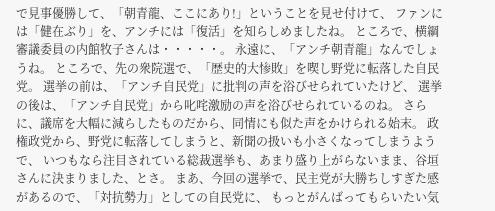で見事優勝して、「朝青龍、ここにあり!」ということを見せ付けて、 ファンには「健在ぶり」を、アンチには「復活」を知らしめましたね。 ところで、横綱審議委員の内館牧子さんは・・・・・。 永遠に、「アンチ朝青龍」なんでしょうね。 ところで、先の衆院選で、「歴史的大惨敗」を喫し野党に転落した自民党。 選挙の前は、「アンチ自民党」に批判の声を浴びせられていたけど、 選挙の後は、「アンチ自民党」から叱咤激励の声を浴びせられているのね。 さらに、議席を大幅に減らしたものだから、同情にも似た声をかけられる始末。 政権政党から、野党に転落してしまうと、新聞の扱いも小さくなってしまうようで、 いつもなら注目されている総裁選挙も、あまり盛り上がらないまま、谷垣さんに決まりました、とさ。 まあ、今回の選挙で、民主党が大勝ちしすぎた感があるので、「対抗勢力」としての自民党に、 もっとがんばってもらいたい気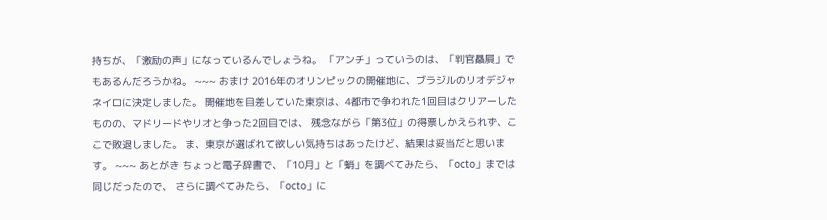持ちが、「激励の声」になっているんでしょうね。 「アンチ」っていうのは、「判官贔屓」でもあるんだろうかね。 ~~~ おまけ 2016年のオリンピックの開催地に、ブラジルのリオデジャネイロに決定しました。 開催地を目差していた東京は、4都市で争われた1回目はクリアーしたものの、マドリードやリオと争った2回目では、 残念ながら「第3位」の得票しかえられず、ここで敗退しました。 ま、東京が選ばれて欲しい気持ちはあったけど、結果は妥当だと思います。 ~~~ あとがき ちょっと電子辞書で、「10月」と「蛸」を調べてみたら、「octo」までは同じだったので、 さらに調べてみたら、「octo」に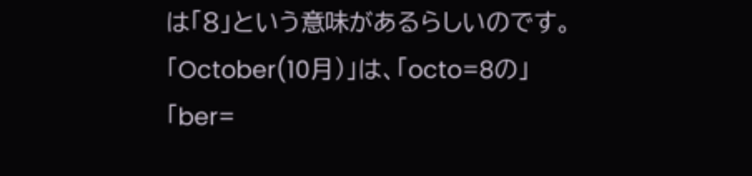は「8」という意味があるらしいのです。 「October(10月)」は、「octo=8の」「ber=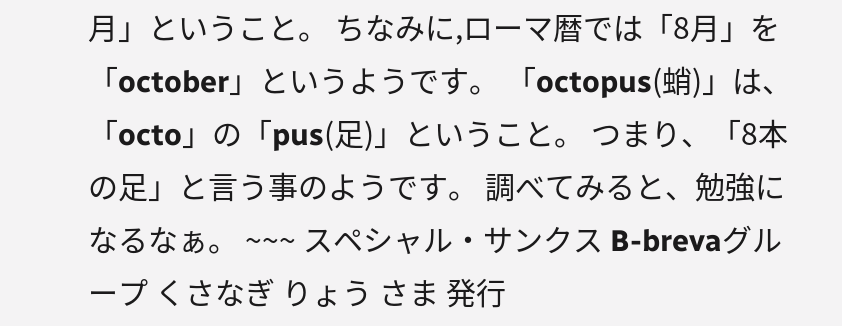月」ということ。 ちなみに,ローマ暦では「8月」を「october」というようです。 「octopus(蛸)」は、「octo」の「pus(足)」ということ。 つまり、「8本の足」と言う事のようです。 調べてみると、勉強になるなぁ。 ~~~ スペシャル・サンクス B-brevaグループ くさなぎ りょう さま 発行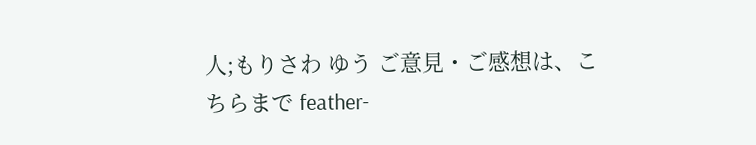人;もりさわ ゆう ご意見・ご感想は、こちらまで feather-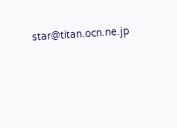star@titan.ocn.ne.jp